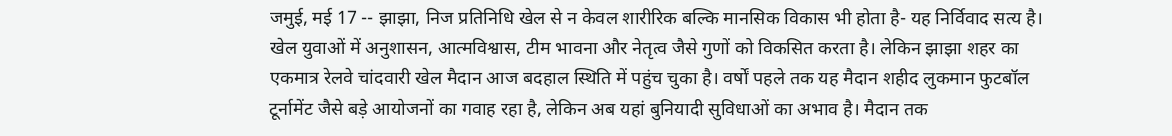जमुई, मई 17 -- झाझा, निज प्रतिनिधि खेल से न केवल शारीरिक बल्कि मानसिक विकास भी होता है- यह निर्विवाद सत्य है। खेल युवाओं में अनुशासन, आत्मविश्वास, टीम भावना और नेतृत्व जैसे गुणों को विकसित करता है। लेकिन झाझा शहर का एकमात्र रेलवे चांदवारी खेल मैदान आज बदहाल स्थिति में पहुंच चुका है। वर्षों पहले तक यह मैदान शहीद लुकमान फुटबॉल टूर्नामेंट जैसे बड़े आयोजनों का गवाह रहा है, लेकिन अब यहां बुनियादी सुविधाओं का अभाव है। मैदान तक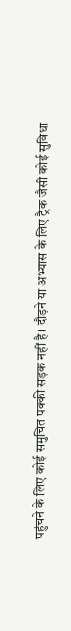पहुंचने के लिए कोई समुचित पक्की सड़क नहीं है। दौड़ने या अभ्यास के लिए ट्रैक जैसी कोई सुविधा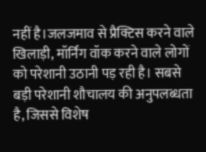नहीं है।जलजमाव से प्रैक्टिस करने वाले खिलाड़ी, मॉर्निंग वॉक करने वाले लोगों को परेशानी उठानी पड़ रही है। सबसे बड़ी परेशानी शौचालय की अनुपलब्धता है, जिससे विशेष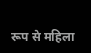रूप से महिला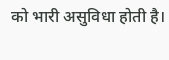को भारी असुविधा होती है।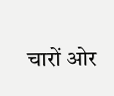चारों ओर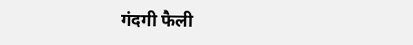गंदगी फैली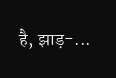है, झाड़-...